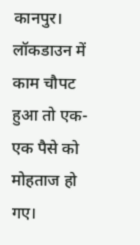कानपुर। लॉकडाउन में काम चौपट हुआ तो एक-एक पैसे को मोहताज हो गए।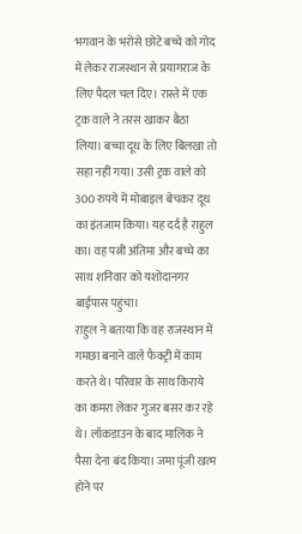भगवान के भरोसे छोटे बच्चे को गोद में लेकर राजस्थान से प्रयागराज के लिए पैदल चल दिए। रास्ते में एक ट्रक वाले ने तरस खाकर बैठा लिया। बच्चा दूध के लिए बिलखा तो सहा नहीं गया। उसी ट्रक वाले को 300 रुपये में मोबाइल बेचकर दूध का इंतजाम किया। यह दर्द है राहुल का। वह पत्नी अंतिमा और बच्चे का साथ शनिवार को यशोदानगर बाईपास पहुंचा।
राहुल ने बताया कि वह राजस्थान में गमछा बनाने वाले फैक्ट्री में काम करते थे। परिवार के साथ किराये का कमरा लेकर गुजर बसर कर रहे थे। लॉकडाउन के बाद मालिक ने पैसा देना बंद किया। जमा पूंजी खत्म होने पर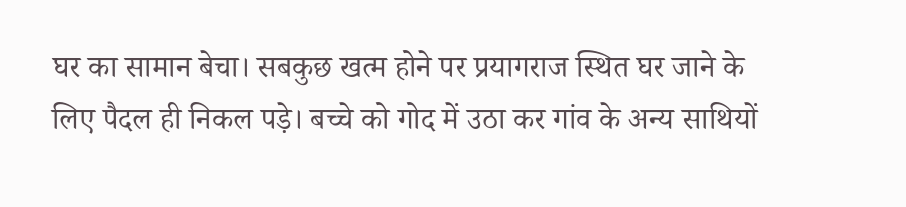घर का सामान बेचा। सबकुछ खत्म होने पर प्रयागराज स्थित घर जाने के लिए पैदल ही निकल पड़े। बच्चे को गोद में उठा कर गांव के अन्य साथियों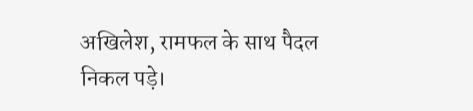अखिलेश, रामफल के साथ पैदल निकल पड़े।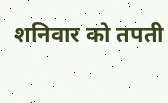शनिवार को तपती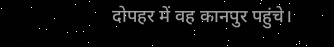दोपहर में वह कानपुर पहुंचे।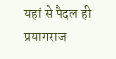यहां से पैदल ही प्रयागराज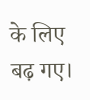के लिए बढ़ गए।